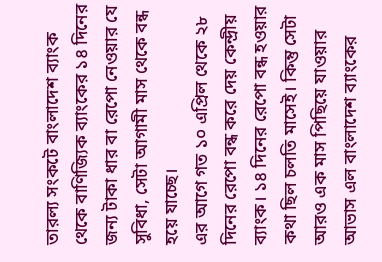তারল্য সংকটে বাংলাদেশ ব্যাংক থেকে বাণিজ্যিক ব্যাংকের ১৪ দিনের জন্য টাকা ধার বা রেপো নেওয়ার যে সুবিধা, সেটা আগামী মাস থেকে বন্ধ হয়ে যাচ্ছে।
এর আগে গত ১০ এপ্রিল থেকে ২৮ দিনের রেপো বন্ধ করে দেয় কেন্দ্রীয় ব্যাংক। ১৪ দিনের রেপো বন্ধ হওয়ার কথা ছিল চলতি মাসেই। কিন্তু সেটা আরও এক মাস পিছিয়ে যাওয়ার আভাস এল বাংলাদেশ ব্যাংকের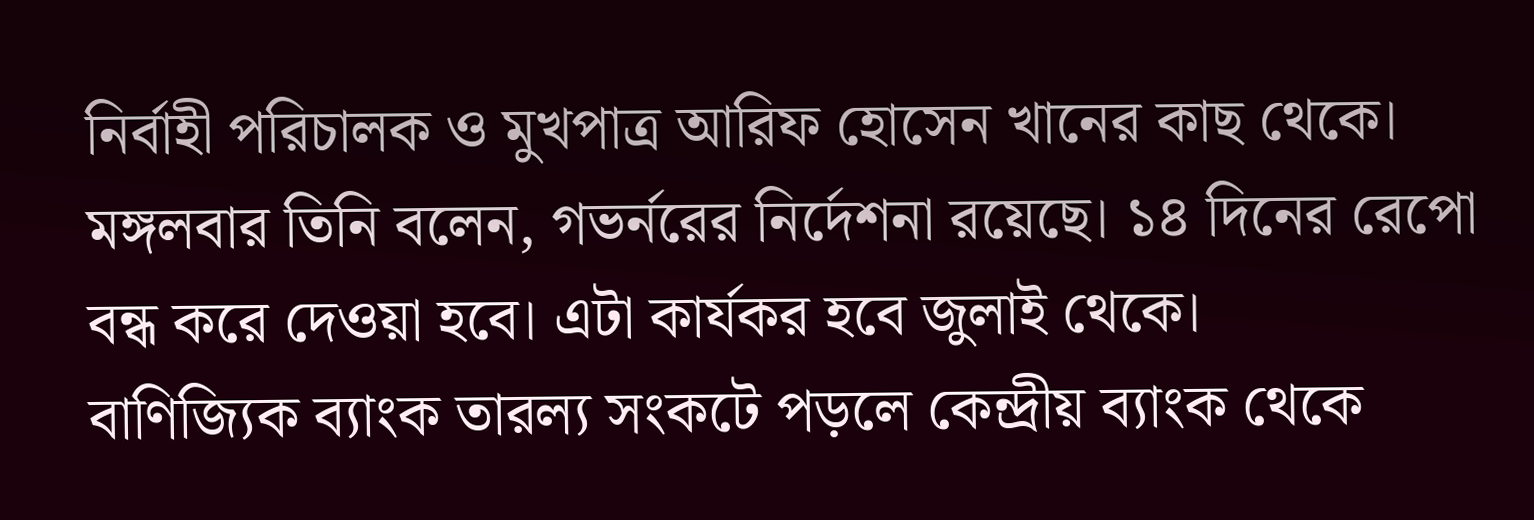নির্বাহী পরিচালক ও মুখপাত্র আরিফ হোসেন খানের কাছ থেকে।
মঙ্গলবার তিনি বলেন, গভর্নরের নির্দেশনা রয়েছে। ১৪ দিনের রেপো বন্ধ করে দেওয়া হবে। এটা কার্যকর হবে জুলাই থেকে।
বাণিজ্যিক ব্যাংক তারল্য সংকটে পড়লে কেন্দ্রীয় ব্যাংক থেকে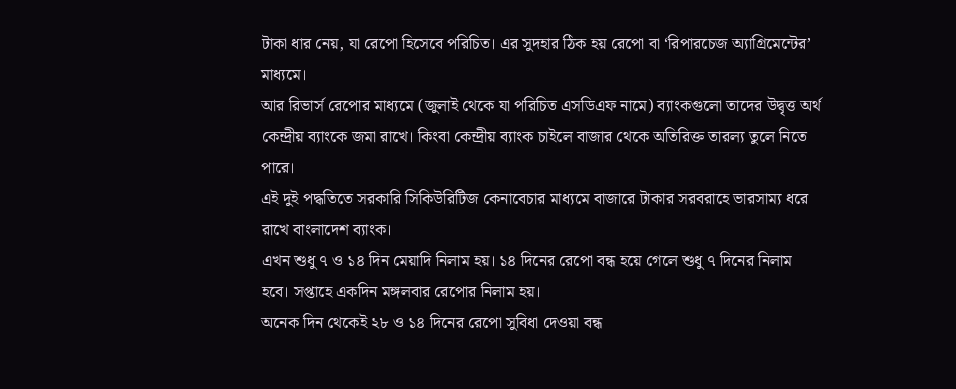টাকা ধার নেয়, যা রেপো হিসেবে পরিচিত। এর সুদহার ঠিক হয় রেপো বা ‘রিপারচেজ অ্যাগ্রিমেন্টের’ মাধ্যমে।
আর রিভার্স রেপোর মাধ্যমে (জুলাই থেকে যা পরিচিত এসডিএফ নামে) ব্যাংকগুলো তাদের উদ্বৃত্ত অর্থ কেন্দ্রীয় ব্যাংকে জমা রাখে। কিংবা কেন্দ্রীয় ব্যাংক চাইলে বাজার থেকে অতিরিক্ত তারল্য তুলে নিতে পারে।
এই দুই পদ্ধতিতে সরকারি সিকিউরিটিজ কেনাবেচার মাধ্যমে বাজারে টাকার সরবরাহে ভারসাম্য ধরে রাখে বাংলাদেশ ব্যাংক।
এখন শুধু ৭ ও ১৪ দিন মেয়াদি নিলাম হয়। ১৪ দিনের রেপো বন্ধ হয়ে গেলে শুধু ৭ দিনের নিলাম হবে। সপ্তাহে একদিন মঙ্গলবার রেপোর নিলাম হয়।
অনেক দিন থেকেই ২৮ ও ১৪ দিনের রেপো সুবিধা দেওয়া বন্ধ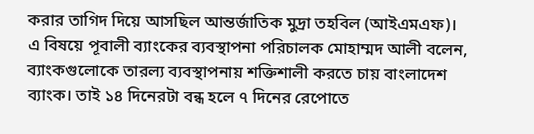করার তাগিদ দিয়ে আসছিল আন্তর্জাতিক মুদ্রা তহবিল (আইএমএফ)।
এ বিষয়ে পূবালী ব্যাংকের ব্যবস্থাপনা পরিচালক মোহাম্মদ আলী বলেন, ব্যাংকগুলোকে তারল্য ব্যবস্থাপনায় শক্তিশালী করতে চায় বাংলাদেশ ব্যাংক। তাই ১৪ দিনেরটা বন্ধ হলে ৭ দিনের রেপোতে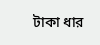টাকা ধার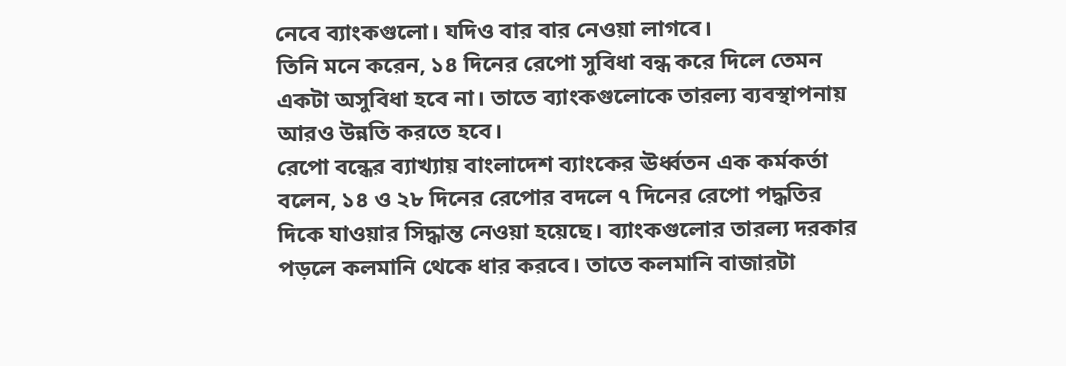নেবে ব্যাংকগুলো। যদিও বার বার নেওয়া লাগবে।
তিনি মনে করেন, ১৪ দিনের রেপো সুবিধা বন্ধ করে দিলে তেমন একটা অসুবিধা হবে না। তাতে ব্যাংকগুলোকে তারল্য ব্যবস্থাপনায় আরও উন্নতি করতে হবে।
রেপো বন্ধের ব্যাখ্যায় বাংলাদেশ ব্যাংকের ঊর্ধ্বতন এক কর্মকর্তা বলেন, ১৪ ও ২৮ দিনের রেপোর বদলে ৭ দিনের রেপো পদ্ধতির দিকে যাওয়ার সিদ্ধান্ত নেওয়া হয়েছে। ব্যাংকগুলোর তারল্য দরকার পড়লে কলমানি থেকে ধার করবে। তাতে কলমানি বাজারটা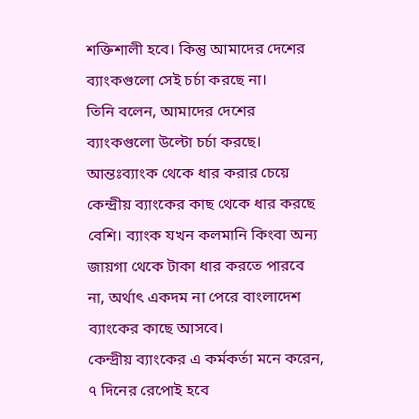শক্তিশালী হবে। কিন্তু আমাদের দেশের ব্যাংকগুলো সেই চর্চা করছে না।
তিনি বলেন, আমাদের দেশের ব্যাংকগুলো উল্টো চর্চা করছে। আন্তঃব্যাংক থেকে ধার করার চেয়ে কেন্দ্রীয় ব্যাংকের কাছ থেকে ধার করছে বেশি। ব্যাংক যখন কলমানি কিংবা অন্য জায়গা থেকে টাকা ধার করতে পারবে না, অর্থাৎ একদম না পেরে বাংলাদেশ ব্যাংকের কাছে আসবে।
কেন্দ্রীয় ব্যাংকের এ কর্মকর্তা মনে করেন, ৭ দিনের রেপোই হবে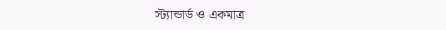স্ট্যান্ডার্ড ও একমাত্র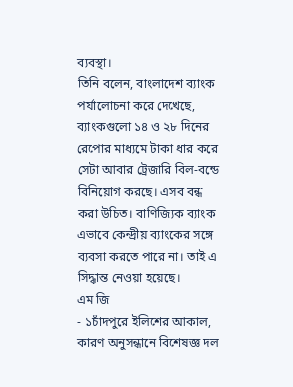ব্যবস্থা।
তিনি বলেন, বাংলাদেশ ব্যাংক পর্যালোচনা করে দেখেছে, ব্যাংকগুলো ১৪ ও ২৮ দিনের রেপোর মাধ্যমে টাকা ধার করে সেটা আবার ট্রেজারি বিল-বন্ডে বিনিয়োগ করছে। এসব বন্ধ করা উচিত। বাণিজ্যিক ব্যাংক এভাবে কেন্দ্রীয় ব্যাংকের সঙ্গে ব্যবসা করতে পারে না। তাই এ সিদ্ধান্ত নেওয়া হয়েছে।
এম জি
- ১চাঁদপুরে ইলিশের আকাল, কারণ অনুসন্ধানে বিশেষজ্ঞ দল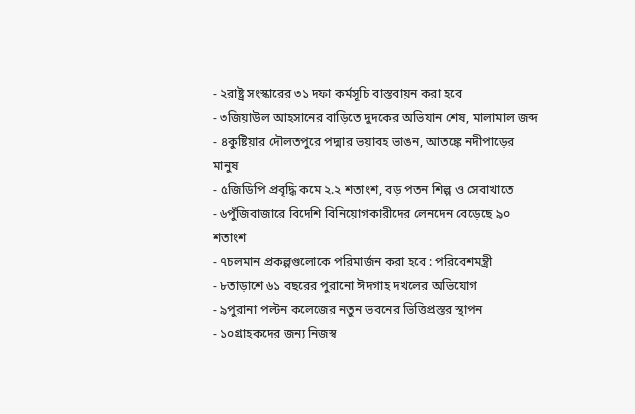- ২রাষ্ট্র সংস্কারের ৩১ দফা কর্মসূচি বাস্তবায়ন করা হবে
- ৩জিয়াউল আহসানের বাড়িতে দুদকের অভিযান শেষ, মালামাল জব্দ
- ৪কুষ্টিয়ার দৌলতপুরে পদ্মার ভয়াবহ ভাঙন, আতঙ্কে নদীপাড়ের মানুষ
- ৫জিডিপি প্রবৃদ্ধি কমে ২.২ শতাংশ, বড় পতন শিল্প ও সেবাখাতে
- ৬পুঁজিবাজারে বিদেশি বিনিয়োগকারীদের লেনদেন বেড়েছে ৯০ শতাংশ
- ৭চলমান প্রকল্পগুলোকে পরিমার্জন করা হবে : পরিবেশমন্ত্রী
- ৮তাড়াশে ৬১ বছরের পুরানো ঈদগাহ দখলের অভিযোগ
- ৯পুরানা পল্টন কলেজের নতুন ভবনের ভিত্তিপ্রস্তর স্থাপন
- ১০গ্রাহকদের জন্য নিজস্ব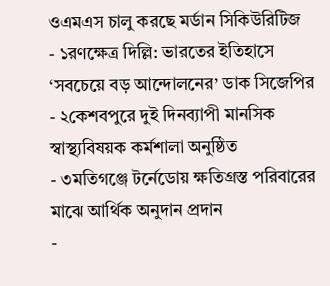ওএমএস চালু করছে মর্ডান সিকিউরিটিজ
- ১রণক্ষেত্র দিল্লি: ভারতের ইতিহাসে ‘সবচেয়ে বড় আন্দোলনের’ ডাক সিজেপির
- ২কেশবপুরে দুই দিনব্যাপী মানসিক স্বাস্থ্যবিষয়ক কর্মশালা অনুষ্ঠিত
- ৩মতিগঞ্জে টর্নেডোয় ক্ষতিগ্রস্ত পরিবারের মাঝে আর্থিক অনুদান প্রদান
-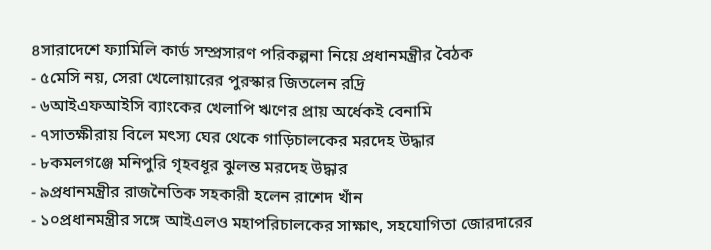৪সারাদেশে ফ্যামিলি কার্ড সম্প্রসারণ পরিকল্পনা নিয়ে প্রধানমন্ত্রীর বৈঠক
- ৫মেসি নয়, সেরা খেলোয়ারের পুরস্কার জিতলেন রদ্রি
- ৬আইএফআইসি ব্যাংকের খেলাপি ঋণের প্রায় অর্ধেকই বেনামি
- ৭সাতক্ষীরায় বিলে মৎস্য ঘের থেকে গাড়িচালকের মরদেহ উদ্ধার
- ৮কমলগঞ্জে মনিপুরি গৃহবধূর ঝুলন্ত মরদেহ উদ্ধার
- ৯প্রধানমন্ত্রীর রাজনৈতিক সহকারী হলেন রাশেদ খাঁন
- ১০প্রধানমন্ত্রীর সঙ্গে আইএলও মহাপরিচালকের সাক্ষাৎ, সহযোগিতা জোরদারের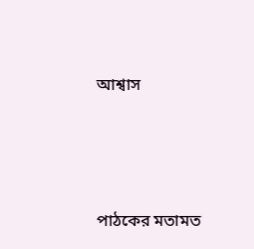আশ্বাস





পাঠকের মতামত